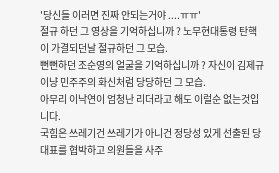'당신들 이러면 진짜 안되는거야 ....ㅠㅠ'
절규 하던 그 영상을 기억하십니까 ? 노무현대통령 탄핵이 가결되던날 절규하던 그 모습.
뻔뻔하던 조순영의 얼굴을 기억하십니까 ? 자신이 김제규이냥 민주주의 화신처럼 당당하던 그 모습.
아무리 이낙연이 엄청난 리더라고 해도 이럴순 없는것입니다.
국힘은 쓰레기건 쓰레기가 아니건 정당성 있게 선출된 당대표를 협박하고 의원들을 사주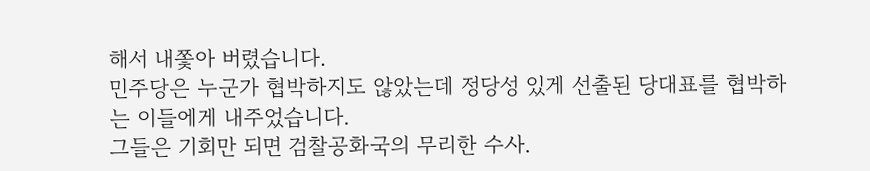해서 내쫓아 버렸습니다.
민주당은 누군가 협박하지도 않았는데 정당성 있게 선출된 당대표를 협박하는 이들에게 내주었습니다.
그들은 기회만 되면 검찰공화국의 무리한 수사.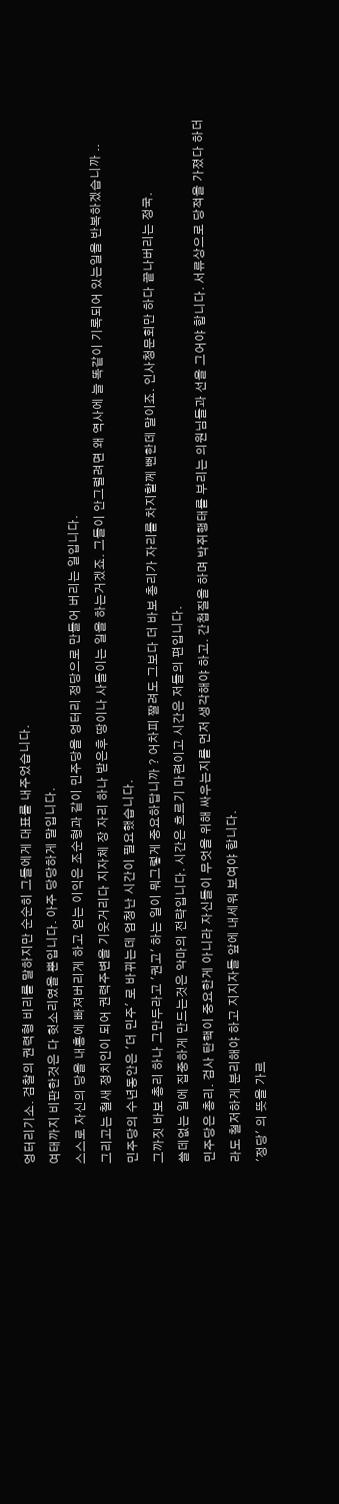엉터리기소. 검찰의 권력형 비리를 말하지만 순순히 그들에게 대표를 내주었습니다.
여태까지 비판한것은 다 헛소리였을 뿐입니다. 아주 당당하게 말입니다.
스스로 자신의 당을 내홍에 빠져버리게 하고 얻는 이익은 조순형과 같이 민주당을 엉터리 정당으로 만들어 버리는 일입니다.
그리고는 철새 정치인이 되어 권력주변을 기웃거리다 지자체 장 자리 하나 받은후 땅이나 사들이는 일을 하는거겠죠. 그들이 안그럴려면 왜 역사에 늘 똑같이 기록되어 있는일을 반복하겠습니까 ..
민주당의 수년동안은 '더 민주' 로 바뀌는데 엄청난 시간이 필요했습니다.
그까짓 바보 총리 하나 그만두라고 '권고' 하는 일이 뭐그렇게 중요하답니까 ? 어차피 짤려도 그보다 더 바보 총리가 자리를 차지할께 뻔한데 말이죠. 인사청문회만 하다 끝나버리는 정국.
쓸데없는 일에 집중하게 만드는것은 악마의 전략입니다. 시간은 흐르기 마련이고 시간은 저들의 편입니다.
민주당은 총리. 검사 탄핵이 중요한게 아니라 자신들이 무엇을 위해 싸우는지를 먼저 생각해야 하고. 간첩질을 하며 박쥐행태를 부리는 의원님들과 선을 그어야 합니다. 서류상으로 당적을 가졌다 하더라도 철저하게 분리해야 하고 지지자들 앞에 내세워 보여야 합니다.
'정당' 의 뜻을 가르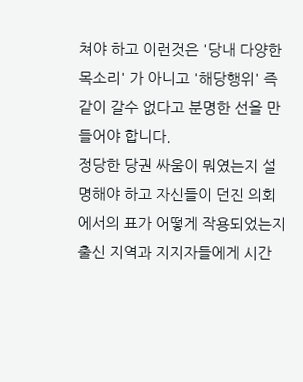쳐야 하고 이런것은 '당내 다양한 목소리' 가 아니고 '해당행위' 즉 같이 갈수 없다고 분명한 선을 만들어야 합니다.
정당한 당권 싸움이 뭐였는지 설명해야 하고 자신들이 던진 의회에서의 표가 어떻게 작용되었는지 출신 지역과 지지자들에게 시간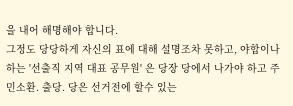을 내어 해명해야 합니다.
그정도 당당하게 자신의 표에 대해 설명조차 못하고, 야합이나 하는 '선출직 지역 대표 공무원' 은 당장 당에서 나가야 하고 주민소환. 출당. 당은 선거전에 할수 있는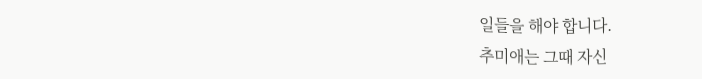일들을 해야 합니다.
추미애는 그때 자신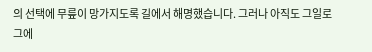의 선택에 무릎이 망가지도록 길에서 해명했습니다. 그러나 아직도 그일로 그에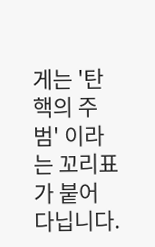게는 '탄핵의 주범' 이라는 꼬리표가 붙어 다닙니다.